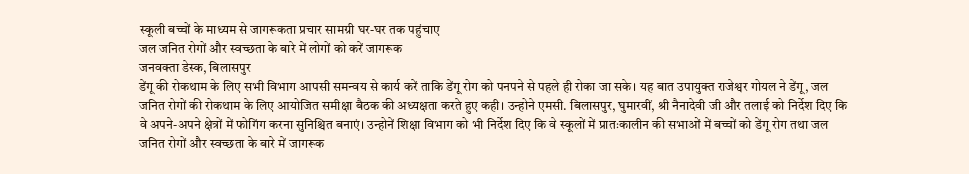स्कूली बच्चों के माध्यम से जागरूकता प्रचार सामग्री घर-घर तक पहुंचाए
जल जनित रोगों और स्वच्छता के बारे में लोगों को करें जागरूक
जनवक्ता डेस्क, बिलासपुर
डेंगू की रोकथाम के लिए सभी विभाग आपसी समन्वय से कार्य करें ताकि डेंगू रोग को पनपने से पहले ही रोका जा सके। यह बात उपायुक्त राजेश्वर गोयल ने डेंगू, जल जनित रोगों की रोकथाम के लिए आयोजित समीक्षा बैठक की अध्यक्षता करते हुए कही। उन्होने एमसी. बिलासपुर, घुमारवीं, श्री नैनादेवी जी और तलाई को निर्देश दिए कि वे अपने-अपने क्षेत्रों में फोगिंग करना सुनिश्चित बनाएं। उन्होनें शिक्षा विभाग को भी निर्देश दिए कि वे स्कूलों में प्रातःकालीन की सभाओं में बच्चों को डेंगू रोग तथा जल जनित रोगों और स्वच्छता के बारे में जागरूक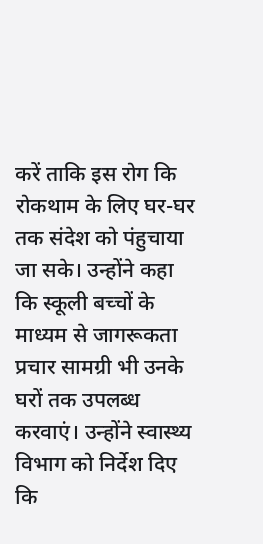करें ताकि इस रोग कि रोकथाम के लिए घर-घर तक संदेश को पंहुचाया जा सके। उन्होंने कहा कि स्कूली बच्चों के माध्यम से जागरूकता प्रचार सामग्री भी उनके घरों तक उपलब्ध करवाएं। उन्होंने स्वास्थ्य विभाग को निर्देश दिए कि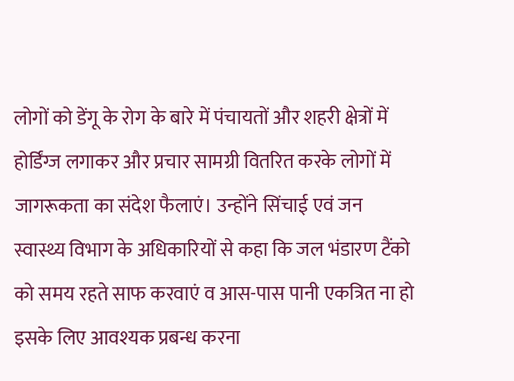लोगों को डेंगू के रोग के बारे में पंचायतों और शहरी क्षेत्रों में होर्डिंग्ज लगाकर और प्रचार सामग्री वितरित करके लोगों में जागरूकता का संदेश फैलाएं। उन्होंने सिंचाई एवं जन स्वास्थ्य विभाग के अधिकारियों से कहा कि जल भंडारण टैंको को समय रहते साफ करवाएं व आस-पास पानी एकत्रित ना हो इसके लिए आवश्यक प्रबन्ध करना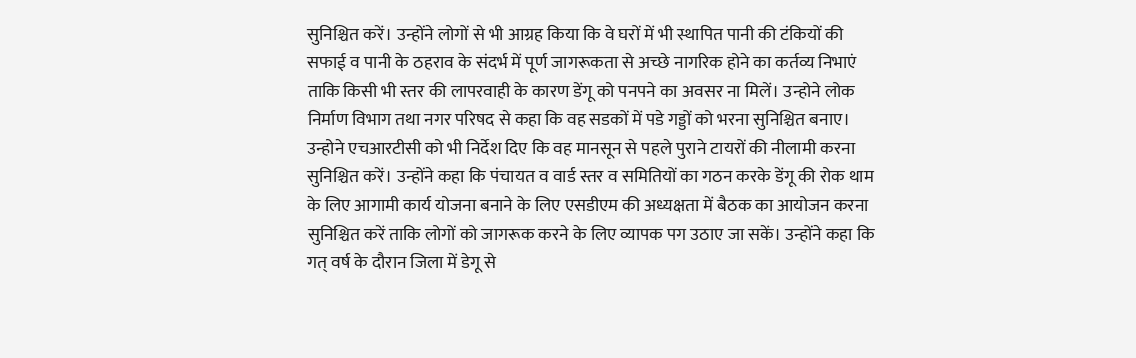सुनिश्चित करें। उन्होंने लोगों से भी आग्रह किया कि वे घरों में भी स्थापित पानी की टंकियों की सफाई व पानी के ठहराव के संदर्भ में पूर्ण जागरूकता से अच्छे नागरिक होने का कर्तव्य निभाएं ताकि किसी भी स्तर की लापरवाही के कारण डेंगू को पनपने का अवसर ना मिलें। उन्होने लोक निर्माण विभाग तथा नगर परिषद से कहा कि वह सडकों में पडे गड्डों को भरना सुनिश्चित बनाए। उन्होने एचआरटीसी को भी निर्देश दिए कि वह मानसून से पहले पुराने टायरों की नीलामी करना सुनिश्चित करें। उन्होंने कहा कि पंचायत व वार्ड स्तर व समितियों का गठन करके डेंगू की रोक थाम के लिए आगामी कार्य योजना बनाने के लिए एसडीएम की अध्यक्षता में बैठक का आयोजन करना सुनिश्चित करें ताकि लोगों को जागरूक करने के लिए व्यापक पग उठाए जा सकें। उन्होंने कहा कि गत् वर्ष के दौरान जिला में डेगू से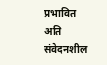प्रभावित अति संवेदनशील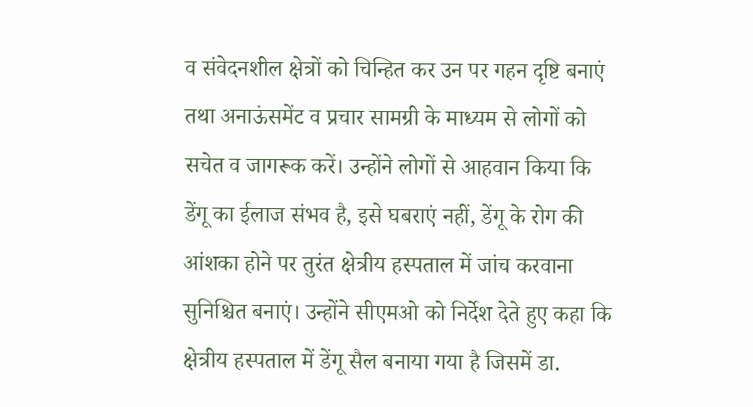व संवेदनशील क्षेत्रों को चिन्हित कर उन पर गहन दृष्टि बनाएं तथा अनाऊंसमेंट व प्रचार सामग्री के माध्यम से लोगों को सचेत व जागरूक करें। उन्होंने लोगों से आहवान किया कि डेंगू का ईलाज संभव है, इसे घबराएं नहीं, डेंगू के रोग की आंशका होने पर तुरंत क्षेत्रीय हस्पताल में जांच करवाना सुनिश्चित बनाएं। उन्होंने सीएमओ को निर्देश देते हुए कहा कि क्षेत्रीय हस्पताल में डेंगू सैल बनाया गया है जिसमें डा.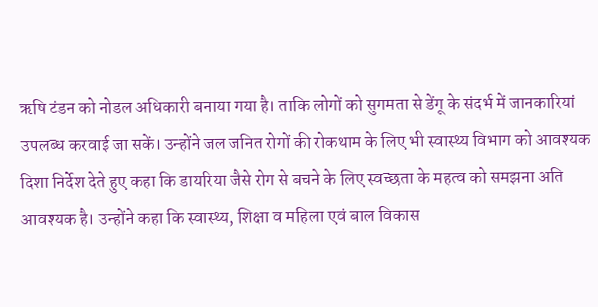ऋषि टंडन को नोडल अधिकारी बनाया गया है। ताकि लोगों को सुगमता से डेंगू के संदर्भ में जानकारियां उपलब्ध करवाई जा सकें। उन्होंने जल जनित रोगों की रोकथाम के लिए भी स्वास्थ्य विभाग को आवश्यक दिशा निर्देश देते हुए कहा कि डायरिया जैसे रोग से बचने के लिए स्वच्छता के महत्व को समझना अति आवश्यक है। उन्होंने कहा कि स्वास्थ्य, शिक्षा व महिला एवं बाल विकास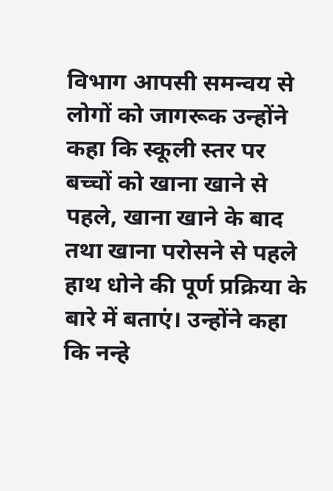विभाग आपसी समन्वय से लोगों को जागरूक उन्होंने कहा कि स्कूली स्तर पर बच्चों को खाना खाने से पहले, खाना खाने के बाद तथा खाना परोसने से पहले हाथ धोने की पूर्ण प्रक्रिया के बारे में बताएं। उन्होंने कहा कि नन्हे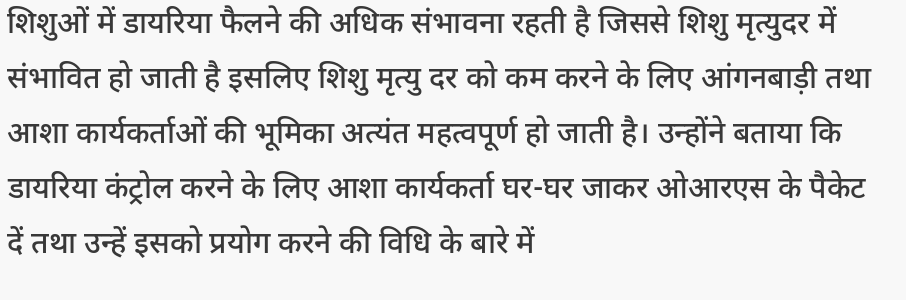शिशुओं में डायरिया फैलने की अधिक संभावना रहती है जिससे शिशु मृत्युदर में संभावित हो जाती है इसलिए शिशु मृत्यु दर को कम करने के लिए आंगनबाड़ी तथा आशा कार्यकर्ताओं की भूमिका अत्यंत महत्वपूर्ण हो जाती है। उन्होंने बताया कि डायरिया कंट्रोल करने के लिए आशा कार्यकर्ता घर-घर जाकर ओआरएस के पैकेट दें तथा उन्हें इसको प्रयोग करने की विधि के बारे में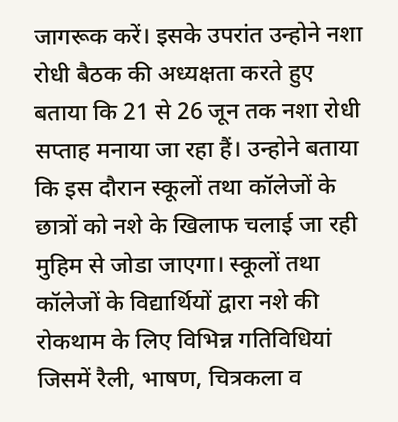जागरूक करें। इसके उपरांत उन्होने नशा रोधी बैठक की अध्यक्षता करते हुए बताया कि 21 से 26 जून तक नशा रोधी सप्ताह मनाया जा रहा हैं। उन्होने बताया कि इस दौरान स्कूलों तथा कॉलेजों के छात्रों को नशे के खिलाफ चलाई जा रही मुहिम से जोडा जाएगा। स्कूलों तथा कॉलेजों के विद्यार्थियों द्वारा नशे की रोकथाम के लिए विभिन्न गतिविधियां जिसमें रैली, भाषण, चित्रकला व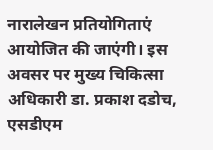नारालेखन प्रतियोगिताएं आयोजित की जाएंगी। इस अवसर पर मुख्य चिकित्सा अधिकारी डा. प्रकाश दडोच, एसडीएम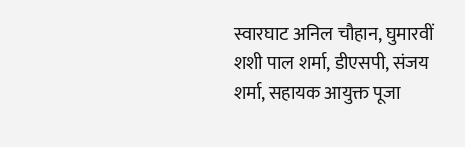स्वारघाट अनिल चौहान, घुमारवीं शशी पाल शर्मा, डीएसपी, संजय शर्मा, सहायक आयुक्त पूजा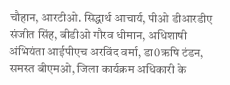चौहान, आरटीओ. सिद्धार्थ आचार्य, पीओ डीआरडीए संजीत सिंह, बीडीओ गौरव धीमान, अधिशाषी अंभियंता आईपीएच अरविंद वर्मा, डा0ऋषि टंडन, समस्त बीएमओ, जिला कार्यक्रम अधिकारी के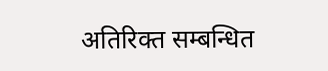अतिरिक्त सम्बन्धित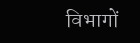विभागों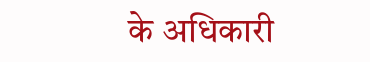के अधिकारी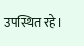उपस्थित रहे।